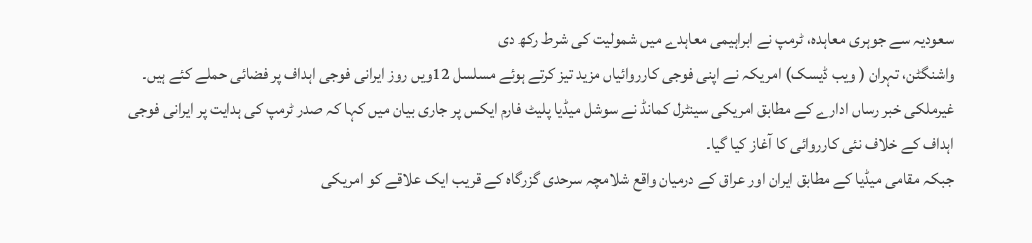سعودیہ سے جوہری معاہدہ، ٹرمپ نے ابراہیمی معاہدے میں شمولیت کی شرط رکھ دی
واشنگٹن، تہران ( ویب ڈیسک) امریکہ نے اپنی فوجی کارروائیاں مزید تیز کرتے ہوئے مسلسل 12ویں روز ایرانی فوجی اہداف پر فضائی حملے کئے ہیں۔ غیرملکی خبر رساں ادارے کے مطابق امریکی سینٹرل کمانڈ نے سوشل میڈیا پلیٹ فارم ایکس پر جاری بیان میں کہا کہ صدر ٹرمپ کی ہدایت پر ایرانی فوجی اہداف کے خلاف نئی کارروائی کا آغاز کیا گیا۔
جبکہ مقامی میڈیا کے مطابق ایران اور عراق کے درمیان واقع شلامچہ سرحدی گزرگاہ کے قریب ایک علاقے کو امریکی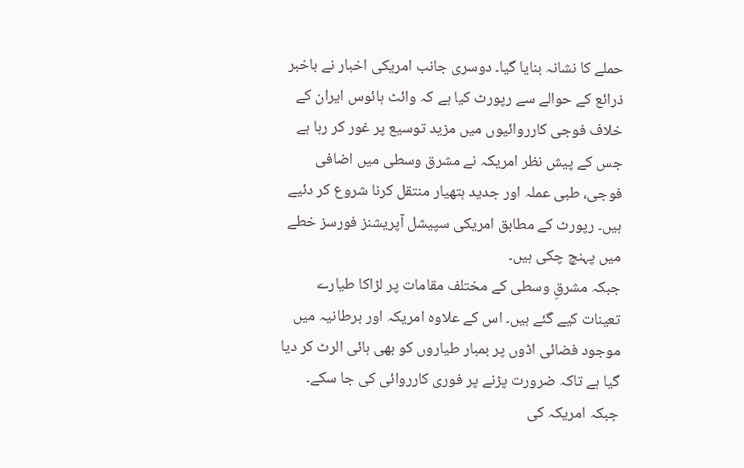حملے کا نشانہ بنایا گیا۔ دوسری جانب امریکی اخبار نے باخبر ذرائع کے حوالے سے رپورٹ کیا ہے کہ وائٹ ہائوس ایران کے خلاف فوجی کارروائیوں میں مزید توسیع پر غور کر رہا ہے جس کے پیش نظر امریکہ نے مشرق وسطی میں اضافی فوجی، طبی عملہ اور جدید ہتھیار منتقل کرنا شروع کر دئیے ہیں۔ رپورٹ کے مطابق امریکی سپیشل آپریشنز فورسز خطے میں پہنچ چکی ہیں۔
جبکہ مشرقِ وسطی کے مختلف مقامات پر لڑاکا طیارے تعینات کیے گئے ہیں۔ اس کے علاوہ امریکہ اور برطانیہ میں موجود فضائی اڈوں پر بمبار طیاروں کو بھی ہائی الرٹ کر دیا گیا ہے تاکہ ضرورت پڑنے پر فوری کارروائی کی جا سکے۔ جبکہ امریکہ کی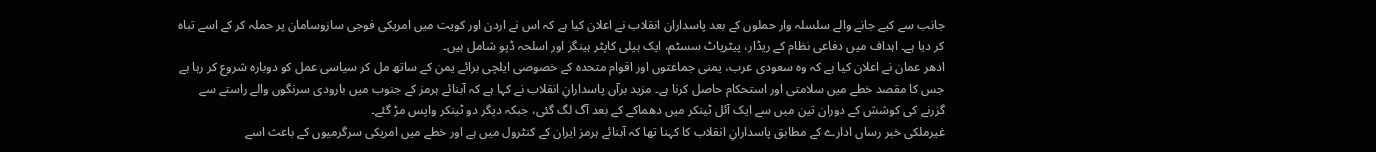جانب سے کیے جانے والے سلسلہ وار حملوں کے بعد پاسداران انقلاب نے اعلان کیا ہے کہ اس نے اردن اور کویت میں امریکی فوجی سازوسامان پر حملہ کر کے اسے تباہ کر دیا ہے۔ اہداف میں دفاعی نظام کے ریڈار، پیٹریاٹ سسٹم، ایک ہیلی کاپٹر ہینگر اور اسلحہ ڈپو شامل ہیں۔
ادھر عمان نے اعلان کیا ہے کہ وہ سعودی عرب، یمنی جماعتوں اور اقوام متحدہ کے خصوصی ایلچی برائے یمن کے ساتھ مل کر سیاسی عمل کو دوبارہ شروع کر رہا ہے جس کا مقصد خطے میں سلامتی اور استحکام حاصل کرنا ہے۔ مزید برآں پاسدارانِ انقلاب نے کہا ہے کہ آبنائے ہرمز کے جنوب میں بارودی سرنگوں والے راستے سے گزرنے کی کوشش کے دوران تین میں سے ایک آئل ٹینکر میں دھماکے کے بعد آگ لگ گئی، جبکہ دیگر دو ٹینکر واپس مڑ گئے۔
غیرملکی خبر رساں ادارے کے مطابق پاسدارانِ انقلاب کا کہنا تھا کہ آبنائے ہرمز ایران کے کنٹرول میں ہے اور خطے میں امریکی سرگرمیوں کے باعث اسے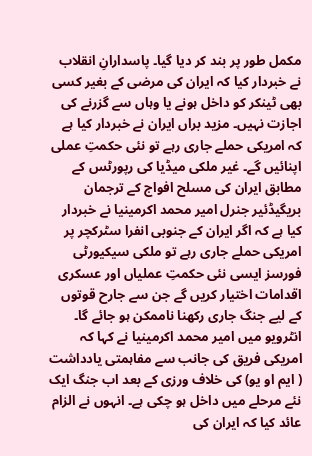مکمل طور پر بند کر دیا گیا۔ پاسدارانِ انقلاب نے خبردار کیا کہ ایران کی مرضی کے بغیر کسی بھی ٹینکر کو داخل ہونے یا وہاں سے گزرنے کی اجازت نہیں۔ مزید براں ایران نے خبردار کیا ہے کہ امریکی حملے جاری رہے تو نئی حکمتِ عملی اپنائیں گے۔ غیر ملکی میڈیا کی رپورٹس کے مطابق ایران کی مسلح افواج کے ترجمان بریگیڈئیر جنرل امیر محمد اکرمینیا نے خبردار کیا ہے کہ اگر ایران کے جنوبی انفرا سٹرکچر پر امریکی حملے جاری رہے تو ملکی سیکیورٹی فورسز ایسی نئی حکمتِ عملیاں اور عسکری اقدامات اختیار کریں گے جن سے جارح قوتوں کے لیے جنگ جاری رکھنا ناممکن ہو جائے گا۔ انٹرویو میں امیر محمد اکرمینیا نے کہا کہ امریکی فریق کی جانب سے مفاہمتی یادداشت ( ایم او یو) کی خلاف ورزی کے بعد اب جنگ ایک نئے مرحلے میں داخل ہو چکی ہے۔ انہوں نے الزام عائد کیا کہ ایران کی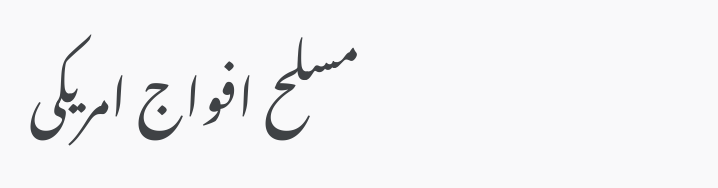مسلح افواج امریکی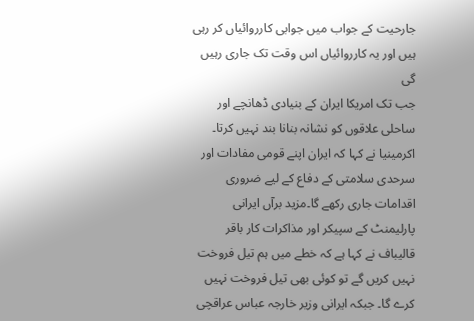جارحیت کے جواب میں جوابی کارروائیاں کر رہی ہیں اور یہ کارروائیاں اس وقت تک جاری رہیں گی
جب تک امریکا ایران کے بنیادی ڈھانچے اور ساحلی علاقوں کو نشانہ بنانا بند نہیں کرتا۔ اکرمینیا نے کہا کہ ایران اپنے قومی مفادات اور سرحدی سلامتی کے دفاع کے لیے ضروری اقدامات جاری رکھے گا۔مزید برآں ایرانی پارلیمنٹ کے سپیکر اور مذاکرات کار باقر قالیباف نے کہا ہے کہ خطے میں ہم تیل فروخت نہیں کریں گے تو کوئی بھی تیل فروخت نہیں کرے گا۔ جبکہ ایرانی وزیر خارجہ عباس عراقچی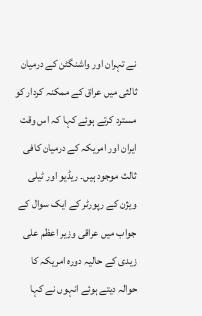نے تہران اور واشنگٹن کے درمیان ثالثی میں عراق کے ممکنہ کردار کو مسترد کرتے ہوئے کہا کہ اس وقت ایران اور امریکہ کے درمیان کافی ثالث موجود ہیں۔ ریڈیو اور ٹیلی ویژن کے رپورٹر کے ایک سوال کے جواب میں عراقی وزیر اعظم علی زیدی کے حالیہ دورہ امریکہ کا حوالہ دیتے ہوئے انہوں نے کہا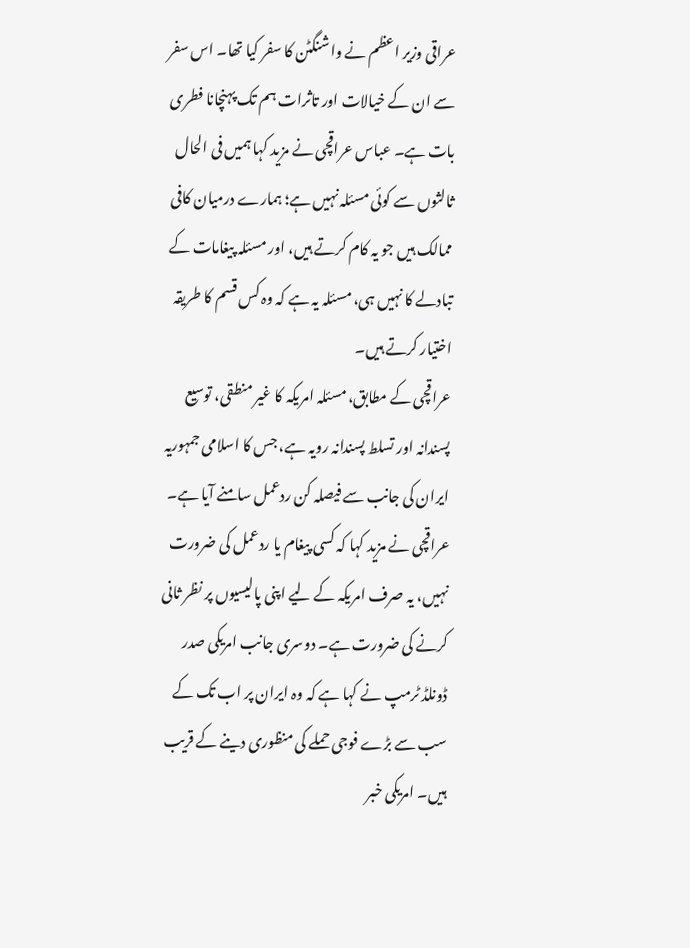عراقی وزیر اعظم نے واشنگٹن کا سفر کیا تھا۔ اس سفر سے ان کے خیالات اور تاثرات ہم تک پہنچانا فطری بات ہے۔ عباس عراقچی نے مزید کہا ہمیں فی الحال ثالثوں سے کوئی مسئلہ نہیں ہے؛ ہمارے درمیان کافی ممالک ہیں جو یہ کام کرتے ہیں، اور مسئلہ پیغامات کے تبادلے کا نہیں ہی، مسئلہ یہ ہے کہ وہ کس قسم کا طریقہ اختیار کرتے ہیں۔
عراقچی کے مطابق، مسئلہ امریکہ کا غیر منطقی، توسیع پسندانہ اور تسلط پسندانہ رویہ ہے، جس کا اسلامی جمہوریہ ایران کی جانب سے فیصلہ کن ردعمل سامنے آیا ہے۔ عراقچی نے مزید کہا کہ کسی پیغام یا ردعمل کی ضرورت نہیں، یہ صرف امریکہ کے لیے اپنی پالیسیوں پر نظر ثانی کرنے کی ضرورت ہے۔ دوسری جانب امریکی صدر ڈونلڈ ٹرمپ نے کہا ہے کہ وہ ایران پر اب تک کے سب سے بڑے فوجی حملے کی منظوری دینے کے قریب ہیں۔ امریکی خبر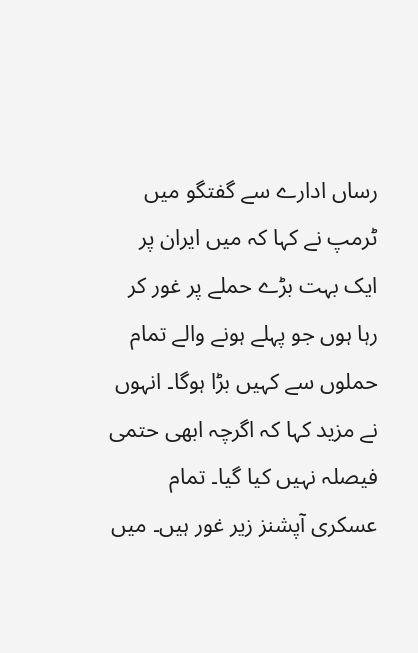رساں ادارے سے گفتگو میں ٹرمپ نے کہا کہ میں ایران پر ایک بہت بڑے حملے پر غور کر رہا ہوں جو پہلے ہونے والے تمام حملوں سے کہیں بڑا ہوگا۔ انہوں نے مزید کہا کہ اگرچہ ابھی حتمی فیصلہ نہیں کیا گیا۔ تمام عسکری آپشنز زیر غور ہیں۔ میں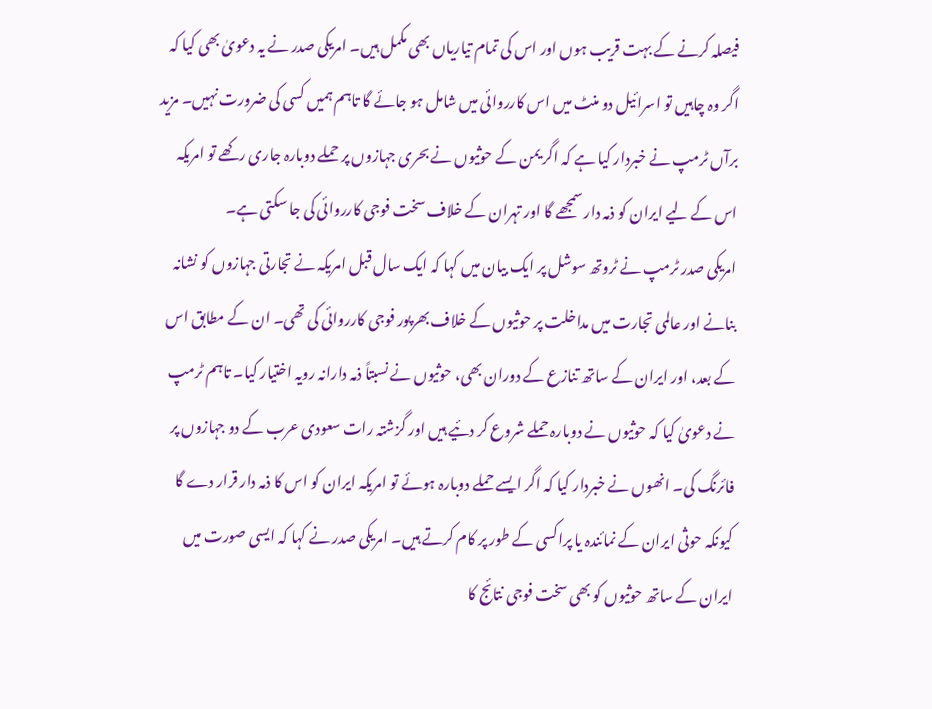فیصلہ کرنے کے بہت قریب ہوں اور اس کی تمام تیاریاں بھی مکمل ہیں۔ امریکی صدر نے یہ دعویٰ بھی کیا کہ اگر وہ چاہیں تو اسرائیل دو منٹ میں اس کارروائی میں شامل ہو جائے گا تاہم ہمیں کسی کی ضرورت نہیں۔ مزید برآں ٹرمپ نے خبردار کیا ہے کہ اگر یمن کے حوثیوں نے بحری جہازوں پر حملے دوبارہ جاری رکھے تو امریکہ اس کے لیے ایران کو ذمہ دار سمجھے گا اور تہران کے خلاف سخت فوجی کارروائی کی جا سکتی ہے۔
امریکی صدر ٹرمپ نے ٹروتھ سوشل پر ایک بیان میں کہا کہ ایک سال قبل امریکہ نے تجارتی جہازوں کو نشانہ بنانے اور عالمی تجارت میں مداخلت پر حوثیوں کے خلاف بھرپور فوجی کارروائی کی تھی۔ ان کے مطابق اس کے بعد، اور ایران کے ساتھ تنازع کے دوران بھی، حوثیوں نے نسبتاً ذمہ دارانہ رویہ اختیار کیا۔ تاہم ٹرمپ نے دعویٰ کیا کہ حوثیوں نے دوبارہ حملے شروع کر دئیے ہیں اور گزشتہ رات سعودی عرب کے دو جہازوں پر فائرنگ کی۔ انھوں نے خبردار کیا کہ اگر ایسے حملے دوبارہ ہوئے تو امریکہ ایران کو اس کا ذمہ دار قرار دے گا کیونکہ حوثی ایران کے نمائندہ یا پراکسی کے طور پر کام کرتے ہیں۔ امریکی صدر نے کہا کہ ایسی صورت میں ایران کے ساتھ حوثیوں کو بھی سخت فوجی نتائج کا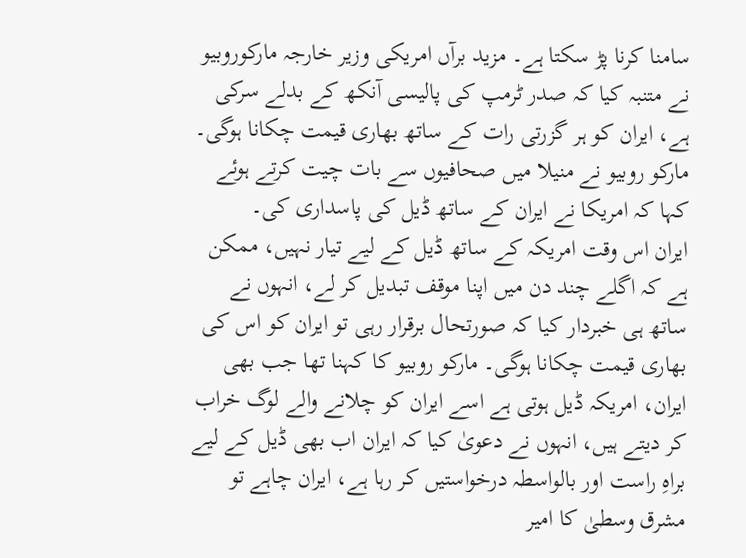سامنا کرنا پڑ سکتا ہے۔ مزید برآں امریکی وزیر خارجہ مارکوروبیو نے متنبہ کیا کہ صدر ٹرمپ کی پالیسی آنکھ کے بدلے سرکی ہے، ایران کو ہر گزرتی رات کے ساتھ بھاری قیمت چکانا ہوگی۔ مارکو روبیو نے منیلا میں صحافیوں سے بات چیت کرتے ہوئے کہا کہ امریکا نے ایران کے ساتھ ڈیل کی پاسداری کی۔
ایران اس وقت امریکہ کے ساتھ ڈیل کے لیے تیار نہیں، ممکن ہے کہ اگلے چند دن میں اپنا موقف تبدیل کر لے، انہوں نے ساتھ ہی خبردار کیا کہ صورتحال برقرار رہی تو ایران کو اس کی بھاری قیمت چکانا ہوگی۔ مارکو روبیو کا کہنا تھا جب بھی ایران، امریکہ ڈیل ہوتی ہے اسے ایران کو چلانے والے لوگ خراب کر دیتے ہیں، انہوں نے دعویٰ کیا کہ ایران اب بھی ڈیل کے لیے براہِ راست اور بالواسطہ درخواستیں کر رہا ہے، ایران چاہے تو مشرق وسطیٰ کا امیر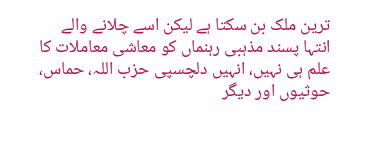ترین ملک بن سکتا ہے لیکن اسے چلانے والے انتہا پسند مذہبی رہنماں کو معاشی معاملات کا علم ہی نہیں، انہیں دلچسپی حزب اللہ، حماس، حوثیوں اور دیگر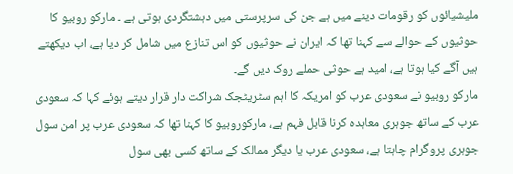ملیشیائوں کو رقومات دینے میں ہے جن کی سرپرستی میں دہشتگردی ہوتی ہے ۔ مارکو روبیو کا حوثیوں کے حوالے سے کہنا تھا کہ ایران نے حوثیوں کو اس تنازع میں شامل کر دیا ہے، اب دیکھتے ہیں آگے کیا ہوتا ہے، امید ہے حوثی حملے روک دیں گے۔
مارکو روبیو نے سعودی عرب کو امریکہ کا اہم سٹریٹجک شراکت دار قرار دیتے ہوئے کہا کہ سعودی عرب کے ساتھ جوہری معاہدہ کرنا قابل فہم ہے، مارکوروبیو کا کہنا تھا کہ سعودی عرب پر امن سول جوہری پروگرام چاہتا ہے، سعودی عرب یا دیگر ممالک کے ساتھ کسی بھی سول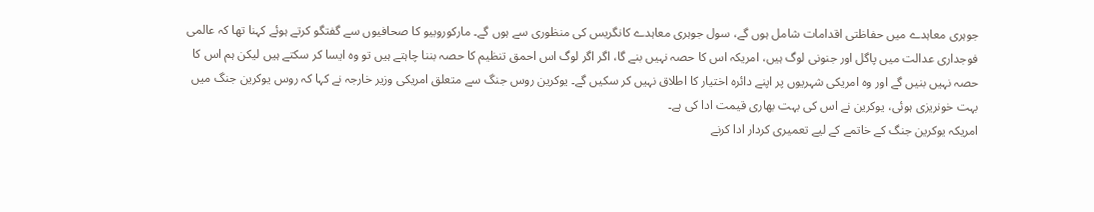جوہری معاہدے میں حفاظتی اقدامات شامل ہوں گے، سول جوہری معاہدے کانگریس کی منظوری سے ہوں گے۔ مارکوروبیو کا صحافیوں سے گفتگو کرتے ہوئے کہنا تھا کہ عالمی فوجداری عدالت میں پاگل اور جنونی لوگ ہیں، امریکہ اس کا حصہ نہیں بنے گا، اگر اگر لوگ اس احمق تنظیم کا حصہ بننا چاہتے ہیں تو وہ ایسا کر سکتے ہیں لیکن ہم اس کا حصہ نہیں بنیں گے اور وہ امریکی شہریوں پر اپنے دائرہ اختیار کا اطلاق نہیں کر سکیں گے۔ یوکرین روس جنگ سے متعلق امریکی وزیر خارجہ نے کہا کہ روس یوکرین جنگ میں بہت خونریزی ہوئی، یوکرین نے اس کی بہت بھاری قیمت ادا کی ہے۔
امریکہ یوکرین جنگ کے خاتمے کے لیے تعمیری کردار ادا کرنے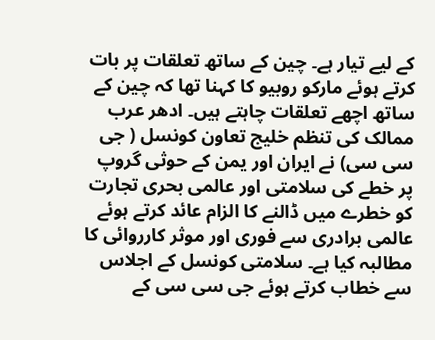کے لیے تیار ہے۔ چین کے ساتھ تعلقات پر بات کرتے ہوئے مارکو روبیو کا کہنا تھا کہ چین کے ساتھ اچھے تعلقات چاہتے ہیں۔ ادھر عرب ممالک کی تنظم خلیج تعاون کونسل ( جی سی سی) نے ایران اور یمن کے حوثی گروپ پر خطے کی سلامتی اور عالمی بحری تجارت کو خطرے میں ڈالنے کا الزام عائد کرتے ہوئے عالمی برادری سے فوری اور موثر کارروائی کا مطالبہ کیا ہے۔ سلامتی کونسل کے اجلاس سے خطاب کرتے ہوئے جی سی سی کے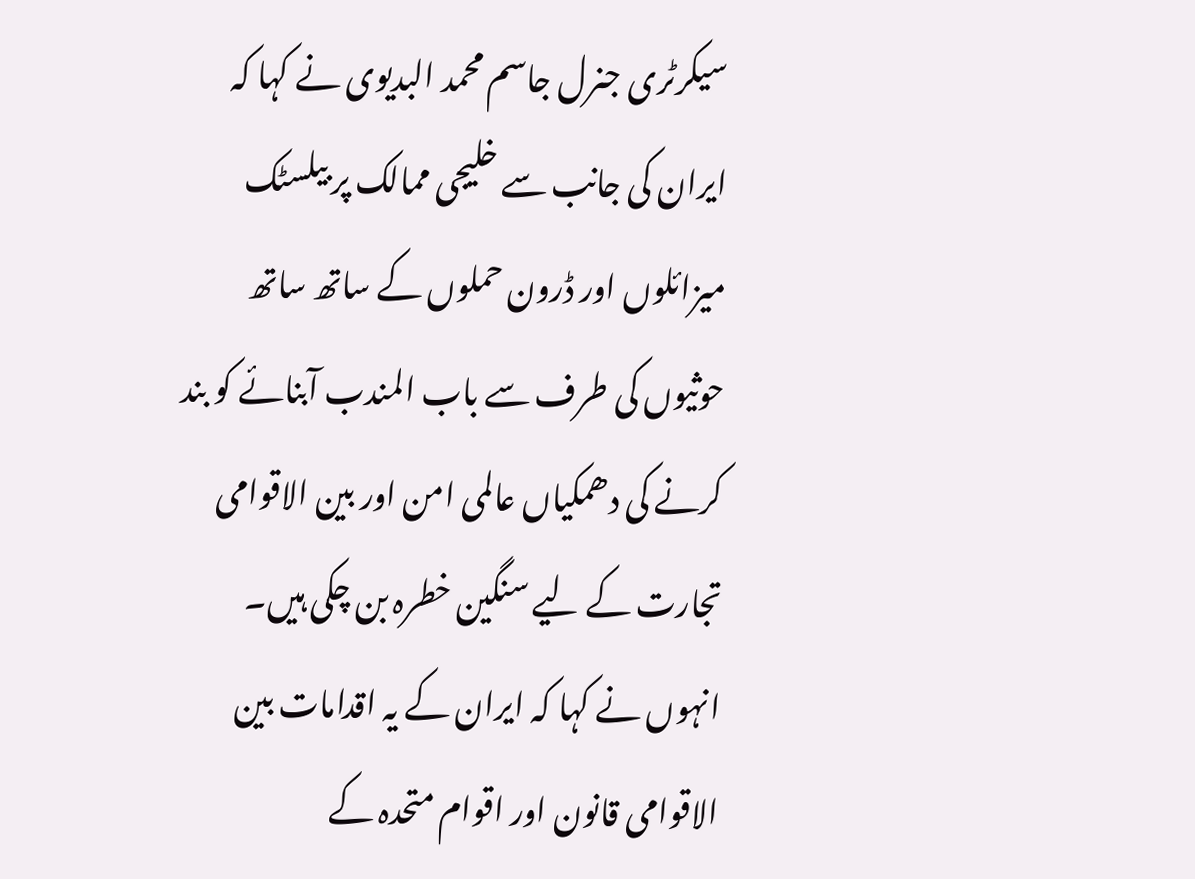سیکرٹری جنرل جاسم محمد البدیوی نے کہا کہ ایران کی جانب سے خلیجی ممالک پر بیلسٹک میزائلوں اور ڈرون حملوں کے ساتھ ساتھ حوثیوں کی طرف سے باب المندب آبنائے کو بند کرنے کی دھمکیاں عالمی امن اور بین الاقوامی تجارت کے لیے سنگین خطرہ بن چکی ہیں۔
انہوں نے کہا کہ ایران کے یہ اقدامات بین الاقوامی قانون اور اقوام متحدہ کے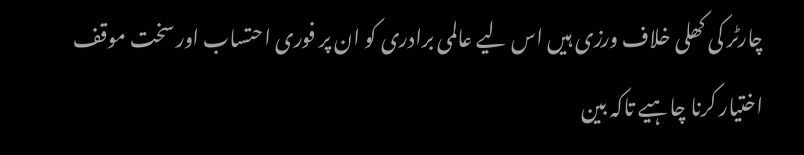چارٹر کی کھلی خلاف ورزی ہیں اس لیے عالمی برادری کو ان پر فوری احتساب اور سخت موقف اختیار کرنا چاہیے تاکہ بین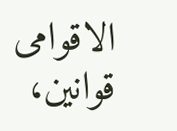الاقوامی قوانین،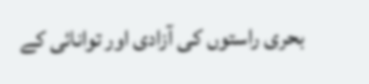بحری راستوں کی آزادی اور توانائی کے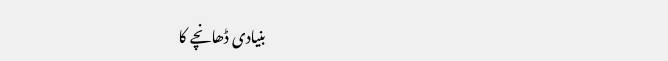بنیادی ڈھانچے کا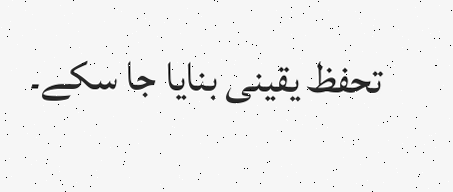تحفظ یقینی بنایا جا سکے۔